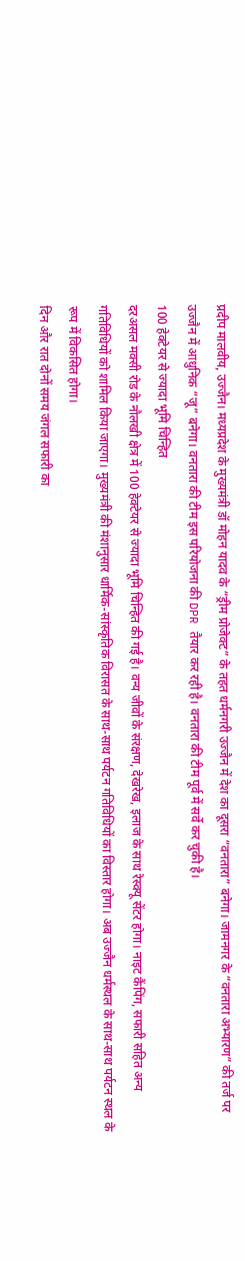प्रदीप मालवीय, उज्जैन। मध्यप्रदेश के मुख्यमंत्री डॉ मोहन यादव के “ड्रीम प्रोजेक्ट” के तहत धर्मनगरी उज्जैन में देश का दूसरा “वनतारा” बनेगा। जामनगर के “वनतारा अभ्यारण” की तर्ज पर उज्जैन में आधुनिक “जू” बनेगा। वनतारा की टीम इस परियोजना की DPR तैयार कर रही है। वनतारा की टीम पूर्व में सर्वे कर चुकी है।
100 हेक्टेयर से ज्यादा भूमि चिन्हित
दरअसल मक्सी रोड के नौलखी क्षेत्र में 100 हेक्टेयर से ज्यादा भूमि चिन्हित की गई है। वन्य जीवों के संरक्षण, देखरेख, इलाज के साथ रेस्क्यू सेंटर होगा। नाइट कैंपिंग, सफारी सहित अन्य गतिविधियों को शामिल किया जाएगा। मुख्यमंत्री की मंशानुसार धार्मिक-सांस्कृतिक विरासत के साथ-साथ पर्यटन गतिविधियों का विस्तार होगा। अब उज्जैन धर्मस्थल के साथ-साथ पर्यटन स्थल के रूप में विकसित होगा।
दिन और रात दोनों समय जंगल सफारी का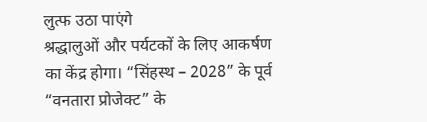लुत्फ उठा पाएंगे
श्रद्धालुओं और पर्यटकों के लिए आकर्षण का केंद्र होगा। “सिंहस्थ – 2028” के पूर्व “वनतारा प्रोजेक्ट” के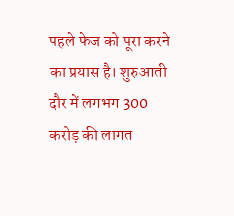पहले फेज को पूरा करने का प्रयास है। शुरुआती दौर में लगभग 300 करोड़ की लागत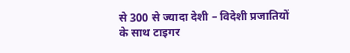से 300 से ज्यादा देशी – विदेशी प्रजातियों के साथ टाइगर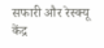सफारी और रेस्क्यू केंद्र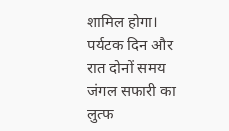शामिल होगा। पर्यटक दिन और रात दोनों समय जंगल सफारी का लुत्फ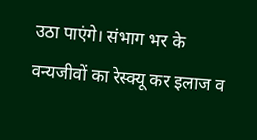उठा पाएंगे। संभाग भर के वन्यजीवों का रेस्क्यू कर इलाज व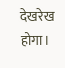देखरेख होगा।